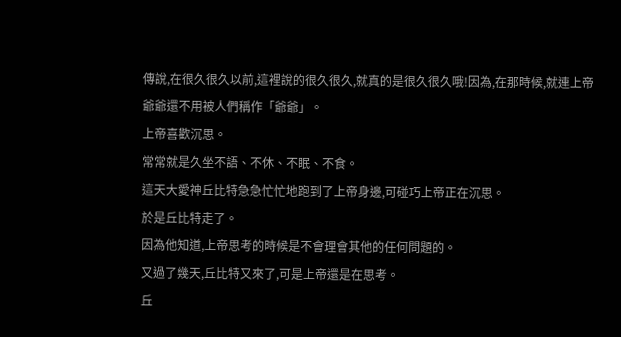傳說,在很久很久以前,這裡說的很久很久,就真的是很久很久哦!因為,在那時候,就連上帝爺爺還不用被人們稱作「爺爺」。
上帝喜歡沉思。
常常就是久坐不語、不休、不眠、不食。
這天大愛神丘比特急急忙忙地跑到了上帝身邊,可碰巧上帝正在沉思。
於是丘比特走了。
因為他知道,上帝思考的時候是不會理會其他的任何問題的。
又過了幾天,丘比特又來了,可是上帝還是在思考。
丘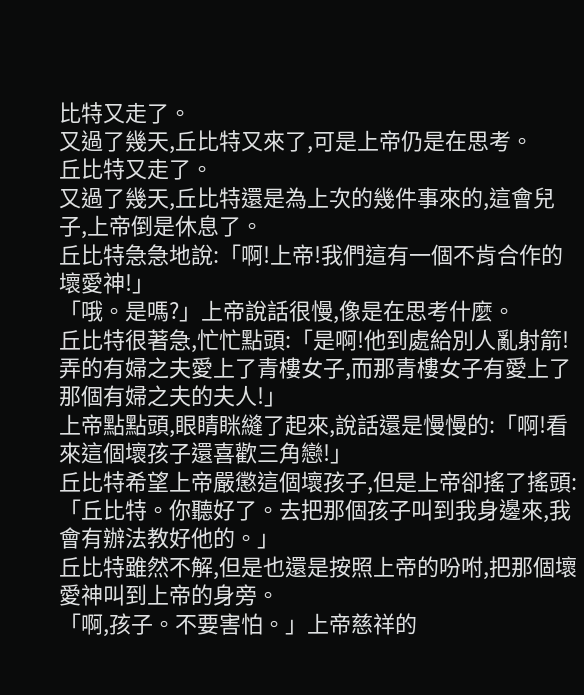比特又走了。
又過了幾天,丘比特又來了,可是上帝仍是在思考。
丘比特又走了。
又過了幾天,丘比特還是為上次的幾件事來的,這會兒子,上帝倒是休息了。
丘比特急急地說:「啊!上帝!我們這有一個不肯合作的壞愛神!」
「哦。是嗎?」上帝說話很慢,像是在思考什麼。
丘比特很著急,忙忙點頭:「是啊!他到處給別人亂射箭!弄的有婦之夫愛上了青樓女子,而那青樓女子有愛上了那個有婦之夫的夫人!」
上帝點點頭,眼睛眯縫了起來,說話還是慢慢的:「啊!看來這個壞孩子還喜歡三角戀!」
丘比特希望上帝嚴懲這個壞孩子,但是上帝卻搖了搖頭:「丘比特。你聽好了。去把那個孩子叫到我身邊來,我會有辦法教好他的。」
丘比特雖然不解,但是也還是按照上帝的吩咐,把那個壞愛神叫到上帝的身旁。
「啊,孩子。不要害怕。」上帝慈祥的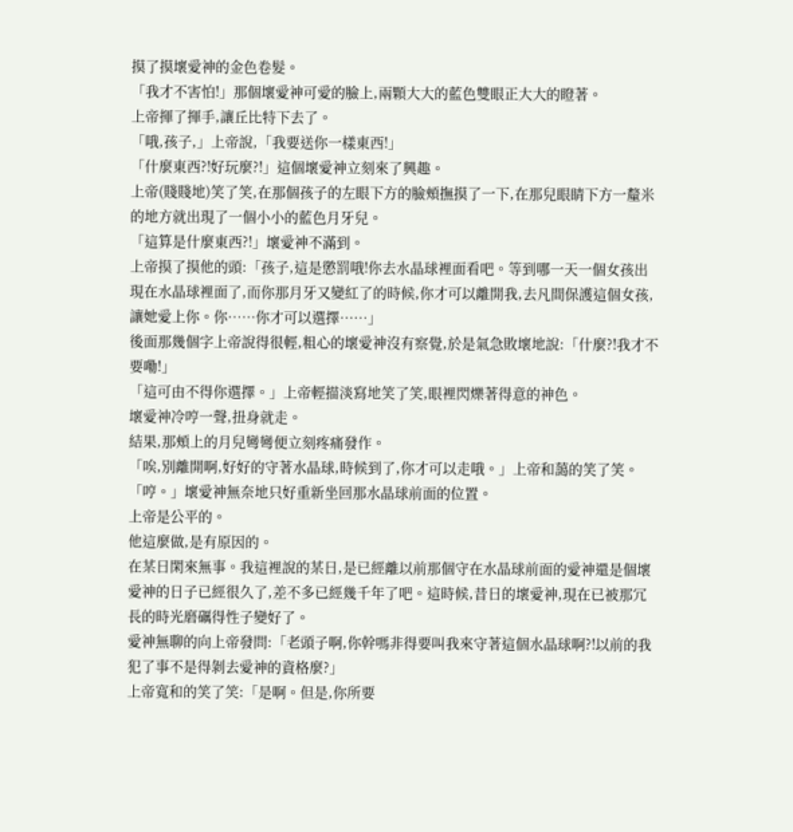摸了摸壞愛神的金色卷髮。
「我才不害怕!」那個壞愛神可愛的臉上,兩顆大大的藍色雙眼正大大的瞪著。
上帝揮了揮手,讓丘比特下去了。
「哦,孩子,」上帝說,「我要送你一樣東西!」
「什麼東西?!好玩麼?!」這個壞愛神立刻來了興趣。
上帝(賤賤地)笑了笑,在那個孩子的左眼下方的臉頰撫摸了一下,在那兒眼睛下方一釐米的地方就出現了一個小小的藍色月牙兒。
「這算是什麼東西?!」壞愛神不滿到。
上帝摸了摸他的頭:「孩子,這是懲罰哦!你去水晶球裡面看吧。等到哪一天一個女孩出現在水晶球裡面了,而你那月牙又變紅了的時候,你才可以離開我,去凡間保護這個女孩,讓她愛上你。你……你才可以選擇……」
後面那幾個字上帝說得很輕,粗心的壞愛神沒有察覺,於是氣急敗壞地說:「什麼?!我才不要嘞!」
「這可由不得你選擇。」上帝輕描淡寫地笑了笑,眼裡閃爍著得意的神色。
壞愛神冷哼一聲,扭身就走。
結果,那頰上的月兒彎彎便立刻疼痛發作。
「唉,別離開啊,好好的守著水晶球,時候到了,你才可以走哦。」上帝和藹的笑了笑。
「哼。」壞愛神無奈地只好重新坐回那水晶球前面的位置。
上帝是公平的。
他這麼做,是有原因的。
在某日閑來無事。我這裡說的某日,是已經離以前那個守在水晶球前面的愛神還是個壞愛神的日子已經很久了,差不多已經幾千年了吧。這時候,昔日的壞愛神,現在已被那冗長的時光磨礪得性子變好了。
愛神無聊的向上帝發問:「老頭子啊,你幹嗎非得要叫我來守著這個水晶球啊?!以前的我犯了事不是得剝去愛神的資格麼?」
上帝寬和的笑了笑:「是啊。但是,你所要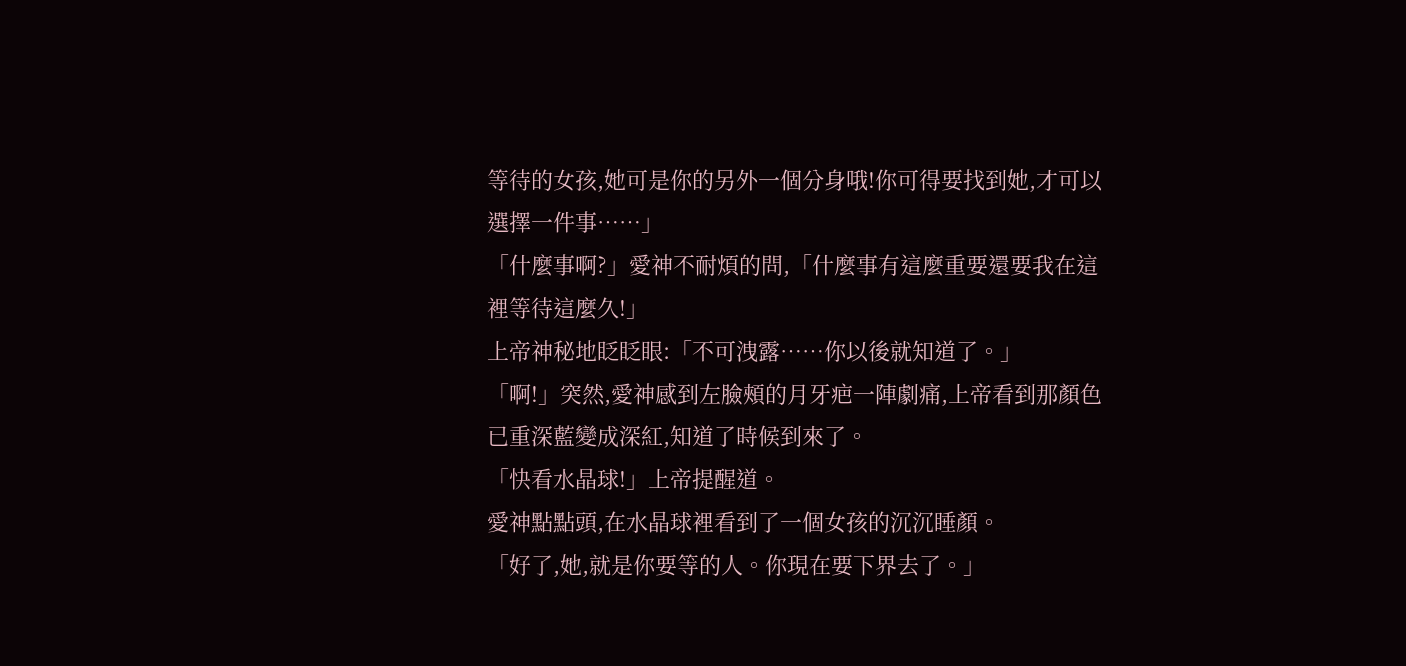等待的女孩,她可是你的另外一個分身哦!你可得要找到她,才可以選擇一件事……」
「什麼事啊?」愛神不耐煩的問,「什麼事有這麼重要還要我在這裡等待這麼久!」
上帝神秘地眨眨眼:「不可洩露……你以後就知道了。」
「啊!」突然,愛神感到左臉頰的月牙疤一陣劇痛,上帝看到那顏色已重深藍變成深紅,知道了時候到來了。
「快看水晶球!」上帝提醒道。
愛神點點頭,在水晶球裡看到了一個女孩的沉沉睡顏。
「好了,她,就是你要等的人。你現在要下界去了。」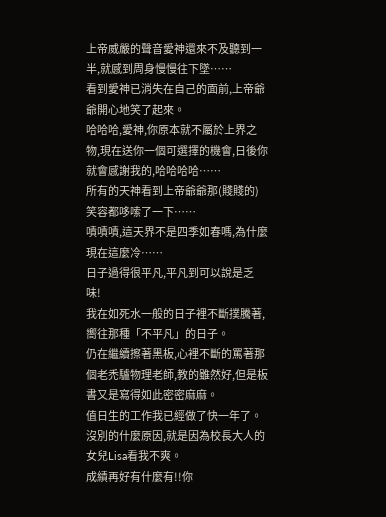上帝威嚴的聲音愛神還來不及聽到一半,就感到周身慢慢往下墜……
看到愛神已消失在自己的面前,上帝爺爺開心地笑了起來。
哈哈哈,愛神,你原本就不屬於上界之物,現在送你一個可選擇的機會,日後你就會感謝我的,哈哈哈哈……
所有的天神看到上帝爺爺那(賤賤的)笑容都哆嗦了一下……
嘖嘖嘖,這天界不是四季如春嗎,為什麼現在這麼冷……
日子過得很平凡,平凡到可以說是乏味!
我在如死水一般的日子裡不斷撲騰著,嚮往那種「不平凡」的日子。
仍在繼續擦著黑板,心裡不斷的罵著那個老禿驢物理老師,教的雖然好,但是板書又是寫得如此密密麻麻。
值日生的工作我已經做了快一年了。
沒別的什麼原因,就是因為校長大人的女兒Lisa看我不爽。
成績再好有什麼有!!你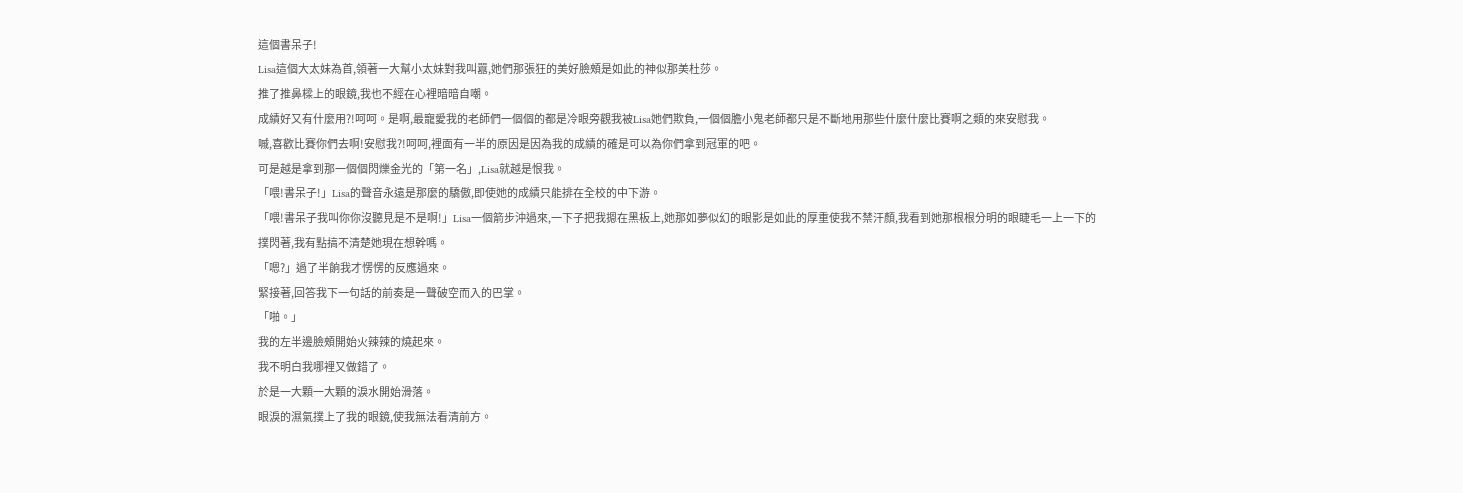這個書呆子!
Lisa這個大太妹為首,領著一大幫小太妹對我叫囂,她們那張狂的美好臉頰是如此的神似那美杜莎。
推了推鼻樑上的眼鏡,我也不經在心裡暗暗自嘲。
成績好又有什麼用?!呵呵。是啊,最寵愛我的老師們一個個的都是冷眼旁觀我被Lisa她們欺負,一個個膽小鬼老師都只是不斷地用那些什麼什麼比賽啊之類的來安慰我。
嘁,喜歡比賽你們去啊!安慰我?!呵呵,裡面有一半的原因是因為我的成績的確是可以為你們拿到冠軍的吧。
可是越是拿到那一個個閃爍金光的「第一名」,Lisa就越是恨我。
「喂!書呆子!」Lisa的聲音永遠是那麼的驕傲,即使她的成績只能排在全校的中下游。
「喂!書呆子我叫你你沒聽見是不是啊!」Lisa一個箭步沖過來,一下子把我摁在黑板上,她那如夢似幻的眼影是如此的厚重使我不禁汗顏,我看到她那根根分明的眼睫毛一上一下的撲閃著,我有點搞不清楚她現在想幹嗎。
「嗯?」過了半餉我才愣愣的反應過來。
緊接著,回答我下一句話的前奏是一聲破空而入的巴掌。
「啪。」
我的左半邊臉頰開始火辣辣的燒起來。
我不明白我哪裡又做錯了。
於是一大顆一大顆的淚水開始滑落。
眼淚的濕氣撲上了我的眼鏡,使我無法看清前方。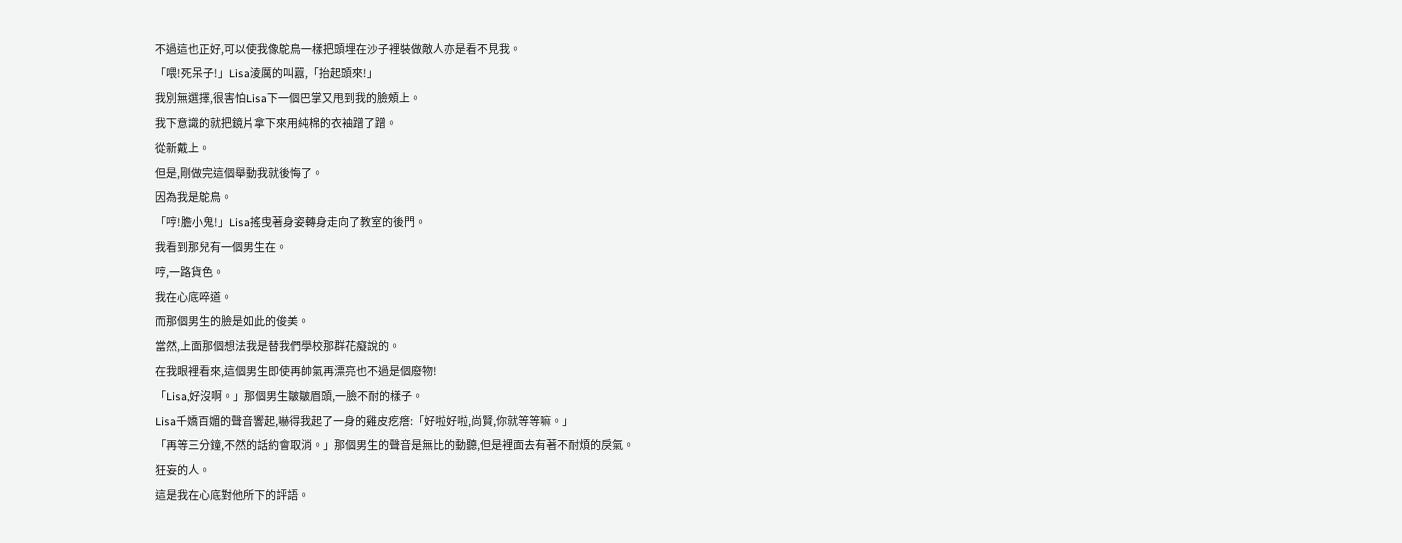不過這也正好,可以使我像鴕鳥一樣把頭埋在沙子裡裝做敵人亦是看不見我。
「喂!死呆子!」Lisa淩厲的叫囂,「抬起頭來!」
我別無選擇,很害怕Lisa下一個巴掌又甩到我的臉頰上。
我下意識的就把鏡片拿下來用純棉的衣袖蹭了蹭。
從新戴上。
但是,剛做完這個舉動我就後悔了。
因為我是鴕鳥。
「哼!膽小鬼!」Lisa搖曳著身姿轉身走向了教室的後門。
我看到那兒有一個男生在。
哼,一路貨色。
我在心底啐道。
而那個男生的臉是如此的俊美。
當然,上面那個想法我是替我們學校那群花癡說的。
在我眼裡看來,這個男生即使再帥氣再漂亮也不過是個廢物!
「Lisa,好沒啊。」那個男生皺皺眉頭,一臉不耐的樣子。
Lisa千嬌百媚的聲音響起,嚇得我起了一身的雞皮疙瘩:「好啦好啦,尚賢,你就等等嘛。」
「再等三分鐘,不然的話約會取消。」那個男生的聲音是無比的動聽,但是裡面去有著不耐煩的戾氣。
狂妄的人。
這是我在心底對他所下的評語。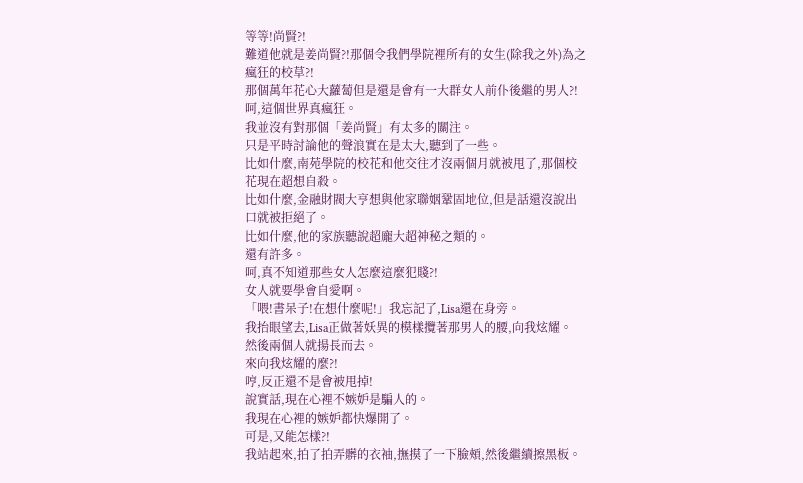等等!尚賢?!
難道他就是姜尚賢?!那個令我們學院裡所有的女生(除我之外)為之瘋狂的校草?!
那個萬年花心大蘿蔔但是還是會有一大群女人前仆後繼的男人?!
呵,這個世界真瘋狂。
我並沒有對那個「姜尚賢」有太多的關注。
只是平時討論他的聲浪實在是太大,聽到了一些。
比如什麼,南苑學院的校花和他交往才沒兩個月就被甩了,那個校花現在超想自殺。
比如什麼,金融財閥大亨想與他家聯姻鞏固地位,但是話還沒說出口就被拒絕了。
比如什麼,他的家族聽說超龐大超神秘之類的。
還有許多。
呵,真不知道那些女人怎麼這麼犯賤?!
女人就要學會自愛啊。
「喂!書呆子!在想什麼呢!」我忘記了,Lisa還在身旁。
我抬眼望去,Lisa正做著妖異的模樣攬著那男人的腰,向我炫耀。
然後兩個人就揚長而去。
來向我炫耀的麼?!
哼,反正還不是會被甩掉!
說實話,現在心裡不嫉妒是騙人的。
我現在心裡的嫉妒都快爆開了。
可是,又能怎樣?!
我站起來,拍了拍弄髒的衣袖,撫摸了一下臉頰,然後繼續擦黑板。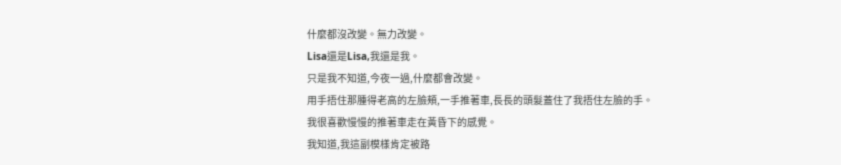什麼都沒改變。無力改變。
Lisa還是Lisa,我還是我。
只是我不知道,今夜一過,什麼都會改變。
用手捂住那腫得老高的左臉頰,一手推著車,長長的頭髮蓋住了我捂住左臉的手。
我很喜歡慢慢的推著車走在黃昏下的感覺。
我知道,我這副模樣肯定被路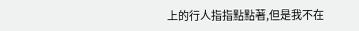上的行人指指點點著,但是我不在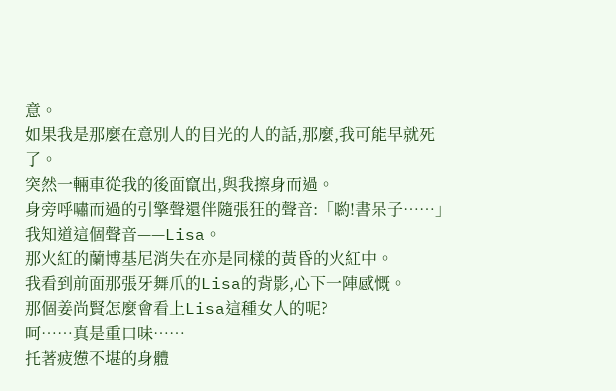意。
如果我是那麼在意別人的目光的人的話,那麼,我可能早就死了。
突然一輛車從我的後面竄出,與我擦身而過。
身旁呼嘯而過的引擎聲還伴隨張狂的聲音:「喲!書呆子……」
我知道這個聲音——Lisa。
那火紅的蘭博基尼消失在亦是同樣的黃昏的火紅中。
我看到前面那張牙舞爪的Lisa的背影,心下一陣感慨。
那個姜尚賢怎麼會看上Lisa這種女人的呢?
呵……真是重口味……
托著疲憊不堪的身體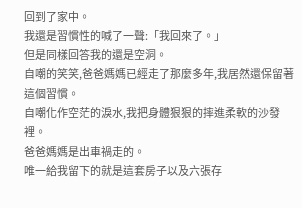回到了家中。
我還是習慣性的喊了一聲:「我回來了。」
但是同樣回答我的還是空洞。
自嘲的笑笑,爸爸媽媽已經走了那麼多年,我居然還保留著這個習慣。
自嘲化作空茫的淚水,我把身體狠狠的摔進柔軟的沙發裡。
爸爸媽媽是出車禍走的。
唯一給我留下的就是這套房子以及六張存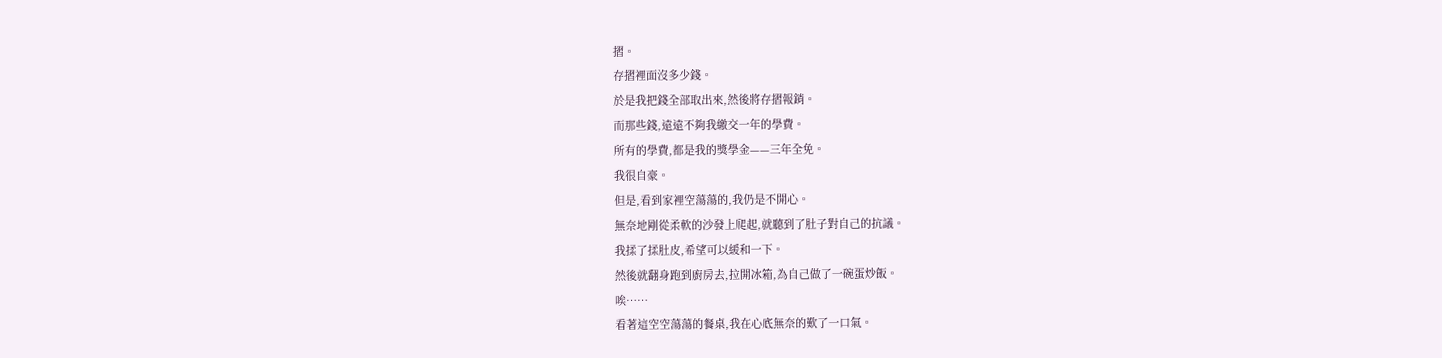摺。
存摺裡面沒多少錢。
於是我把錢全部取出來,然後將存摺報銷。
而那些錢,遠遠不夠我繳交一年的學費。
所有的學費,都是我的獎學金——三年全免。
我很自豪。
但是,看到家裡空蕩蕩的,我仍是不開心。
無奈地剛從柔軟的沙發上爬起,就聽到了肚子對自己的抗議。
我揉了揉肚皮,希望可以緩和一下。
然後就翻身跑到廚房去,拉開冰箱,為自己做了一碗蛋炒飯。
唉……
看著這空空蕩蕩的餐桌,我在心底無奈的歎了一口氣。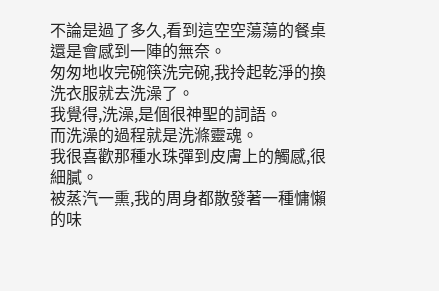不論是過了多久,看到這空空蕩蕩的餐桌還是會感到一陣的無奈。
匆匆地收完碗筷洗完碗,我拎起乾淨的換洗衣服就去洗澡了。
我覺得,洗澡,是個很神聖的詞語。
而洗澡的過程就是洗滌靈魂。
我很喜歡那種水珠彈到皮膚上的觸感,很細膩。
被蒸汽一熏,我的周身都散發著一種慵懶的味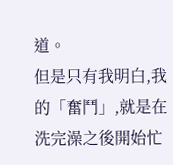道。
但是只有我明白,我的「奮鬥」,就是在洗完澡之後開始忙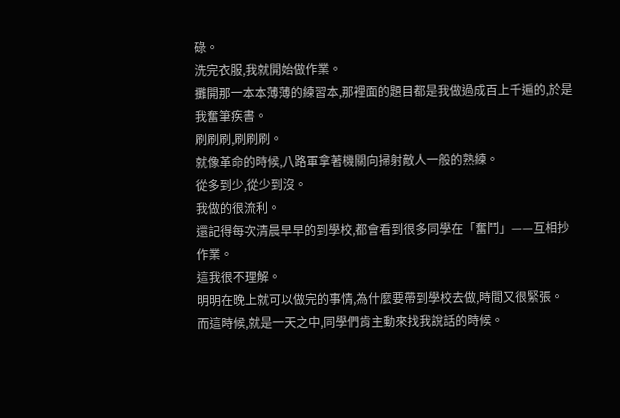碌。
洗完衣服,我就開始做作業。
攤開那一本本薄薄的練習本,那裡面的題目都是我做過成百上千遍的,於是我奮筆疾書。
刷刷刷,刷刷刷。
就像革命的時候,八路軍拿著機關向掃射敵人一般的熟練。
從多到少,從少到沒。
我做的很流利。
還記得每次清晨早早的到學校,都會看到很多同學在「奮鬥」——互相抄作業。
這我很不理解。
明明在晚上就可以做完的事情,為什麼要帶到學校去做,時間又很緊張。
而這時候,就是一天之中,同學們肯主動來找我說話的時候。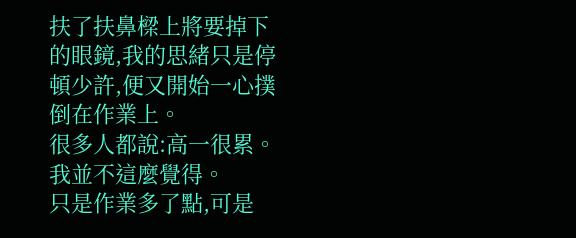扶了扶鼻樑上將要掉下的眼鏡,我的思緒只是停頓少許,便又開始一心撲倒在作業上。
很多人都說:高一很累。
我並不這麼覺得。
只是作業多了點,可是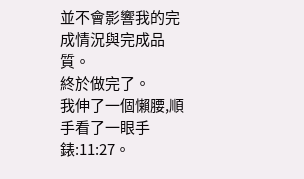並不會影響我的完成情況與完成品質。
終於做完了。
我伸了一個懶腰,順手看了一眼手錶:11:27。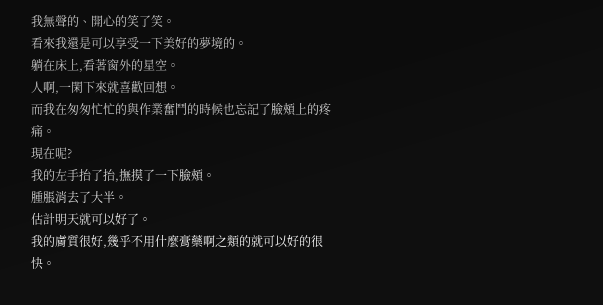我無聲的、開心的笑了笑。
看來我還是可以享受一下美好的夢境的。
躺在床上,看著窗外的星空。
人啊,一閑下來就喜歡回想。
而我在匆匆忙忙的與作業奮鬥的時候也忘記了臉頰上的疼痛。
現在呢?
我的左手抬了抬,撫摸了一下臉頰。
腫脹消去了大半。
估計明天就可以好了。
我的膚質很好,幾乎不用什麼膏藥啊之類的就可以好的很快。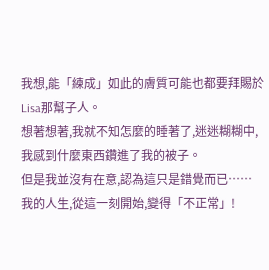我想,能「練成」如此的膚質可能也都要拜賜於Lisa那幫子人。
想著想著,我就不知怎麼的睡著了,迷迷糊糊中,我感到什麼東西鑽進了我的被子。
但是我並沒有在意,認為這只是錯覺而已……
我的人生,從這一刻開始,變得「不正常」!